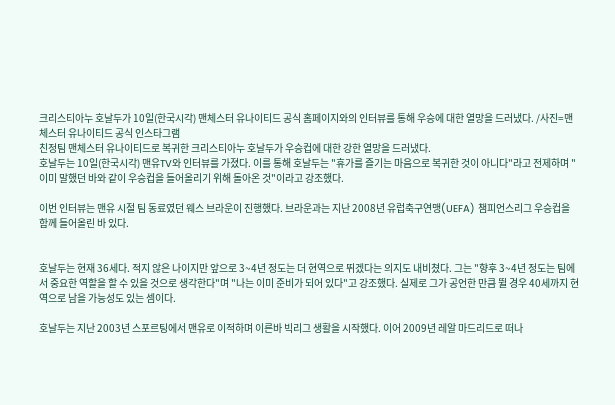크리스티아누 호날두가 10일(한국시각) 맨체스터 유나이티드 공식 홈페이지와의 인터뷰를 통해 우승에 대한 열망을 드러냈다. /사진=맨체스터 유나이티드 공식 인스타그램
친정팀 맨체스터 유나이티드로 복귀한 크리스티아누 호날두가 우승컵에 대한 강한 열망을 드러냈다.
호날두는 10일(한국시각) 맨유TV와 인터뷰를 가졌다. 이를 통해 호날두는 "휴가를 즐기는 마음으로 복귀한 것이 아니다"라고 전제하며 "이미 말했던 바와 같이 우승컵을 들어올리기 위해 돌아온 것"이라고 강조했다.

이번 인터뷰는 맨유 시절 팀 동료였던 웨스 브라운이 진행했다. 브라운과는 지난 2008년 유럽축구연맹(UEFA) 챔피언스리그 우승컵을 함께 들어올린 바 있다.


호날두는 현재 36세다. 적지 않은 나이지만 앞으로 3~4년 정도는 더 현역으로 뛰겠다는 의지도 내비쳤다. 그는 "향후 3~4년 정도는 팀에서 중요한 역할을 할 수 있을 것으로 생각한다"며 "나는 이미 준비가 되어 있다"고 강조했다. 실제로 그가 공언한 만큼 뛸 경우 40세까지 현역으로 남을 가능성도 있는 셈이다.

호날두는 지난 2003년 스포르팅에서 맨유로 이적하며 이른바 빅리그 생활을 시작했다. 이어 2009년 레알 마드리드로 떠나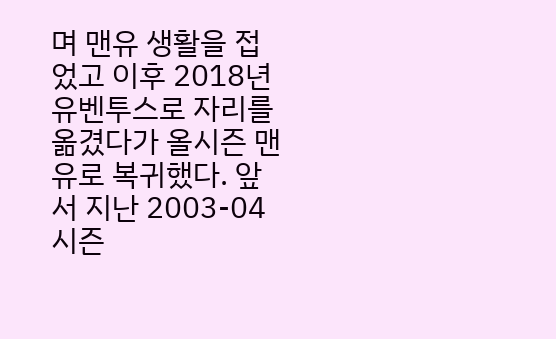며 맨유 생활을 접었고 이후 2018년 유벤투스로 자리를 옮겼다가 올시즌 맨유로 복귀했다. 앞서 지난 2003-04 시즌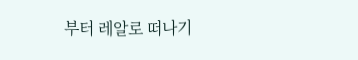부터 레알로 떠나기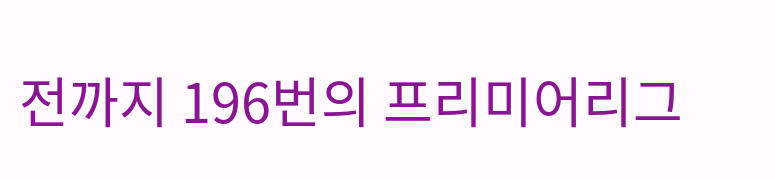전까지 196번의 프리미어리그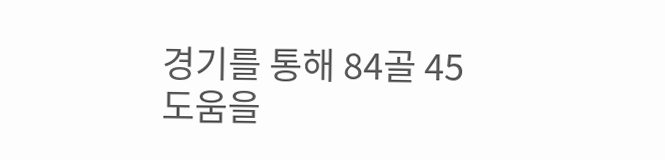경기를 통해 84골 45도움을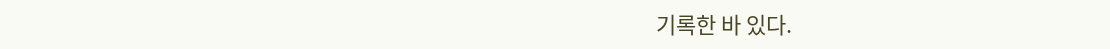기록한 바 있다.